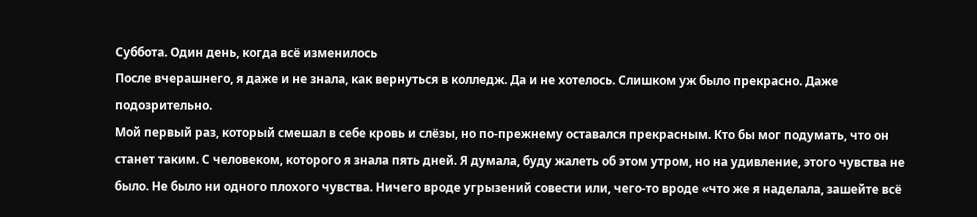Суббота. Один день, когда всё изменилось
После вчерашнего, я даже и не знала, как вернуться в колледж. Да и не хотелось. Слишком уж было прекрасно. Даже подозрительно.
Мой первый раз, который смешал в себе кровь и слёзы, но по-прежнему оставался прекрасным. Кто бы мог подумать, что он станет таким. С человеком, которого я знала пять дней. Я думала, буду жалеть об этом утром, но на удивление, этого чувства не было. Не было ни одного плохого чувства. Ничего вроде угрызений совести или, чего-то вроде «что же я наделала, зашейте всё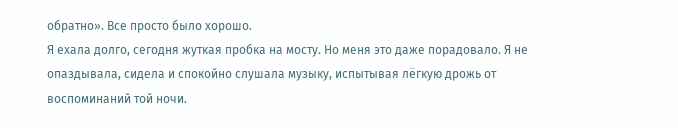обратно». Все просто было хорошо.
Я ехала долго, сегодня жуткая пробка на мосту. Но меня это даже порадовало. Я не опаздывала, сидела и спокойно слушала музыку, испытывая лёгкую дрожь от воспоминаний той ночи.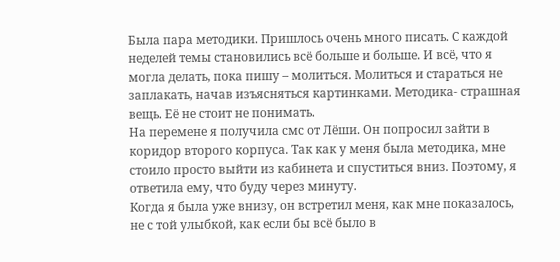Была пара методики. Пришлось очень много писать. С каждой неделей темы становились всё больше и больше. И всё, что я могла делать, пока пишу – молиться. Молиться и стараться не заплакать, начав изъясняться картинками. Методика- страшная вещь. Её не стоит не понимать.
На перемене я получила смс от Лёши. Он попросил зайти в коридор второго корпуса. Так как у меня была методика, мне стоило просто выйти из кабинета и спуститься вниз. Поэтому, я ответила ему, что буду через минуту.
Когда я была уже внизу, он встретил меня, как мне показалось, не с той улыбкой, как если бы всё было в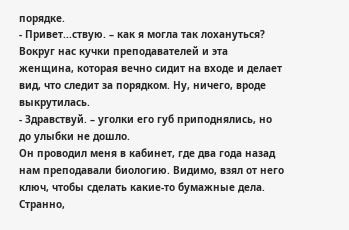порядке.
- Привет...ствую. – как я могла так лохануться? Вокруг нас кучки преподавателей и эта женщина, которая вечно сидит на входе и делает вид, что следит за порядком. Ну, ничего, вроде выкрутилась.
- Здравствуй. – уголки его губ приподнялись, но до улыбки не дошло.
Он проводил меня в кабинет, где два года назад нам преподавали биологию. Видимо, взял от него ключ, чтобы сделать какие-то бумажные дела. Странно,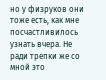но у физруков они тоже есть, как мне посчастливилось узнать вчера. Не ради трепки же со мной это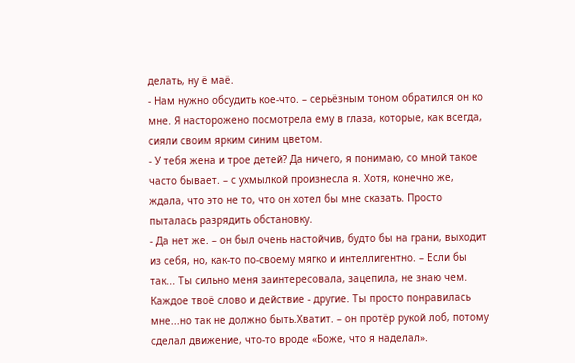делать, ну ё маё.
- Нам нужно обсудить кое-что. – серьёзным тоном обратился он ко мне. Я насторожено посмотрела ему в глаза, которые, как всегда, сияли своим ярким синим цветом.
- У тебя жена и трое детей? Да ничего, я понимаю, со мной такое часто бывает. – с ухмылкой произнесла я. Хотя, конечно же, ждала, что это не то, что он хотел бы мне сказать. Просто пыталась разрядить обстановку.
- Да нет же. – он был очень настойчив, будто бы на грани, выходит из себя, но, как-то по-своему мягко и интеллигентно. – Если бы так... Ты сильно меня заинтересовала, зацепила, не знаю чем. Каждое твоё слово и действие - другие. Ты просто понравилась мне...но так не должно быть.Хватит. – он протёр рукой лоб, потому сделал движение, что-то вроде «Боже, что я наделал».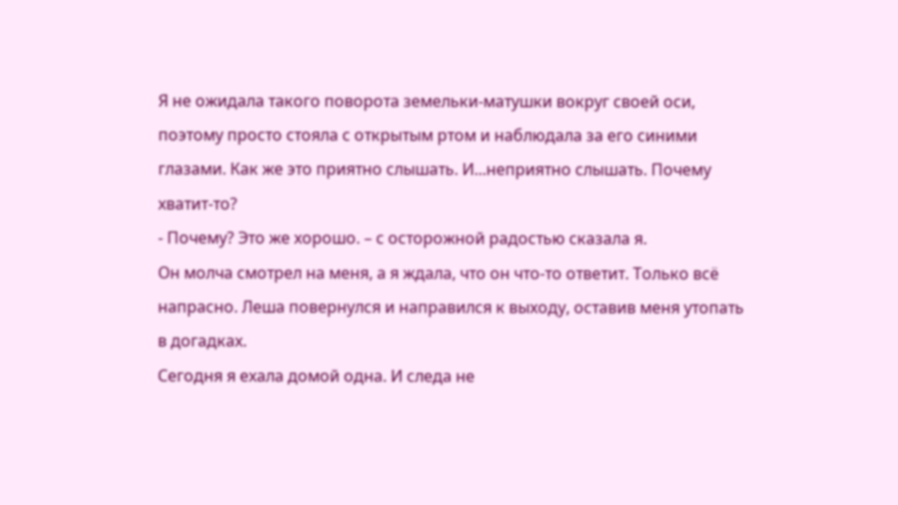Я не ожидала такого поворота земельки-матушки вокруг своей оси, поэтому просто стояла с открытым ртом и наблюдала за его синими глазами. Как же это приятно слышать. И...неприятно слышать. Почему хватит-то?
- Почему? Это же хорошо. – с осторожной радостью сказала я.
Он молча смотрел на меня, а я ждала, что он что-то ответит. Только всё напрасно. Леша повернулся и направился к выходу, оставив меня утопать в догадках.
Сегодня я ехала домой одна. И следа не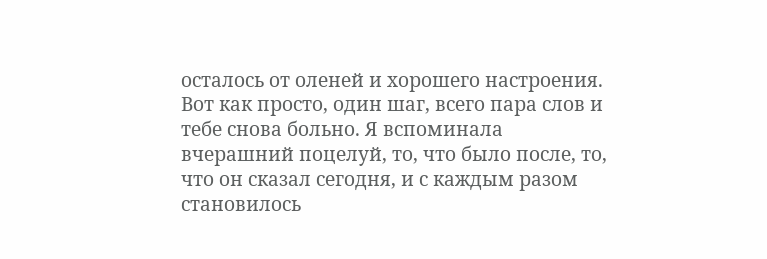осталось от оленей и хорошего настроения. Вот как просто, один шаг, всего пара слов и тебе снова больно. Я вспоминала вчерашний поцелуй, то, что было после, то, что он сказал сегодня, и с каждым разом становилось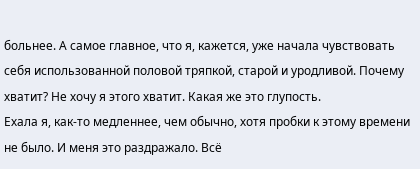больнее. А самое главное, что я, кажется, уже начала чувствовать себя использованной половой тряпкой, старой и уродливой. Почему хватит? Не хочу я этого хватит. Какая же это глупость.
Ехала я, как-то медленнее, чем обычно, хотя пробки к этому времени не было. И меня это раздражало. Всё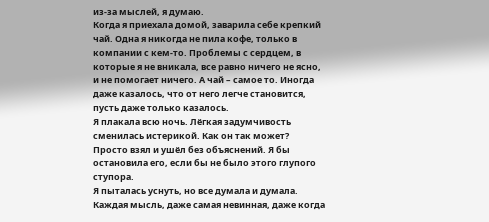из-за мыслей, я думаю.
Когда я приехала домой, заварила себе крепкий чай. Одна я никогда не пила кофе, только в компании с кем-то. Проблемы с сердцем, в которые я не вникала, все равно ничего не ясно, и не помогает ничего. А чай – самое то. Иногда даже казалось, что от него легче становится, пусть даже только казалось.
Я плакала всю ночь. Лёгкая задумчивость сменилась истерикой. Как он так может? Просто взял и ушёл без объяснений. Я бы остановила его, если бы не было этого глупого ступора.
Я пыталась уснуть, но все думала и думала. Каждая мысль, даже самая невинная, даже когда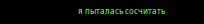я пыталась сосчитать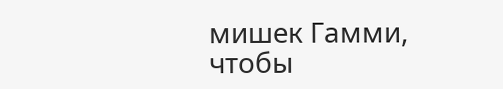мишек Гамми, чтобы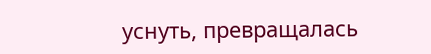уснуть, превращалась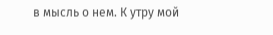в мысль о нем. К утру мой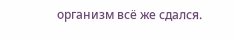организм всё же сдался.